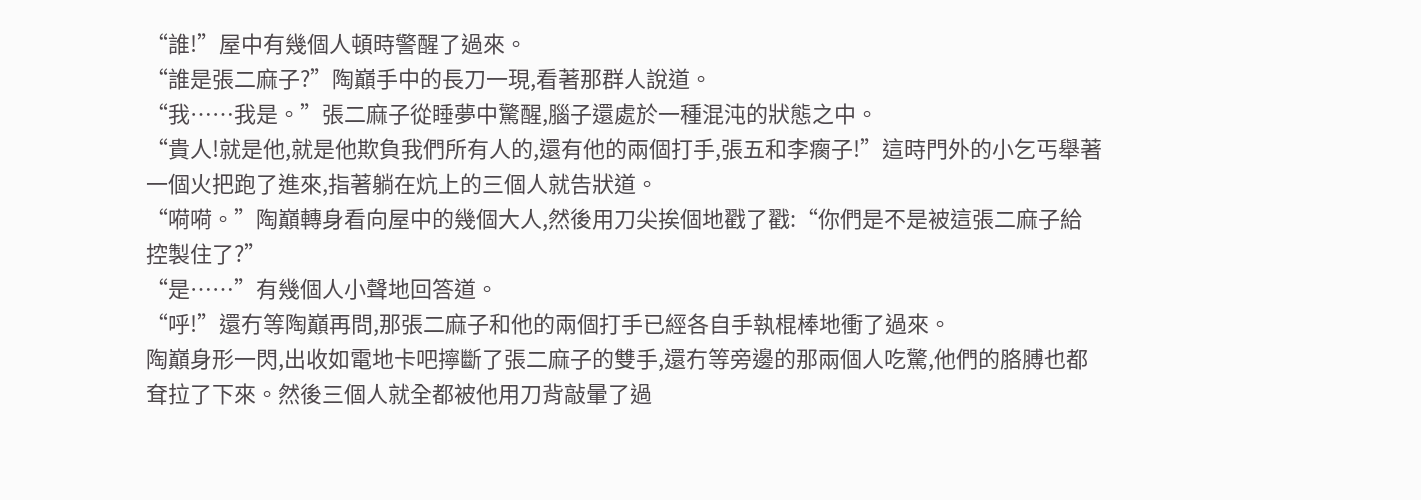“誰!”屋中有幾個人頓時警醒了過來。
“誰是張二麻子?”陶巔手中的長刀一現,看著那群人說道。
“我……我是。”張二麻子從睡夢中驚醒,腦子還處於一種混沌的狀態之中。
“貴人!就是他,就是他欺負我們所有人的,還有他的兩個打手,張五和李瘸子!”這時門外的小乞丐舉著一個火把跑了進來,指著躺在炕上的三個人就告狀道。
“嗬嗬。”陶巔轉身看向屋中的幾個大人,然後用刀尖挨個地戳了戳:“你們是不是被這張二麻子給控製住了?”
“是……”有幾個人小聲地回答道。
“呼!”還冇等陶巔再問,那張二麻子和他的兩個打手已經各自手執棍棒地衝了過來。
陶巔身形一閃,出收如電地卡吧擰斷了張二麻子的雙手,還冇等旁邊的那兩個人吃驚,他們的胳膊也都耷拉了下來。然後三個人就全都被他用刀背敲暈了過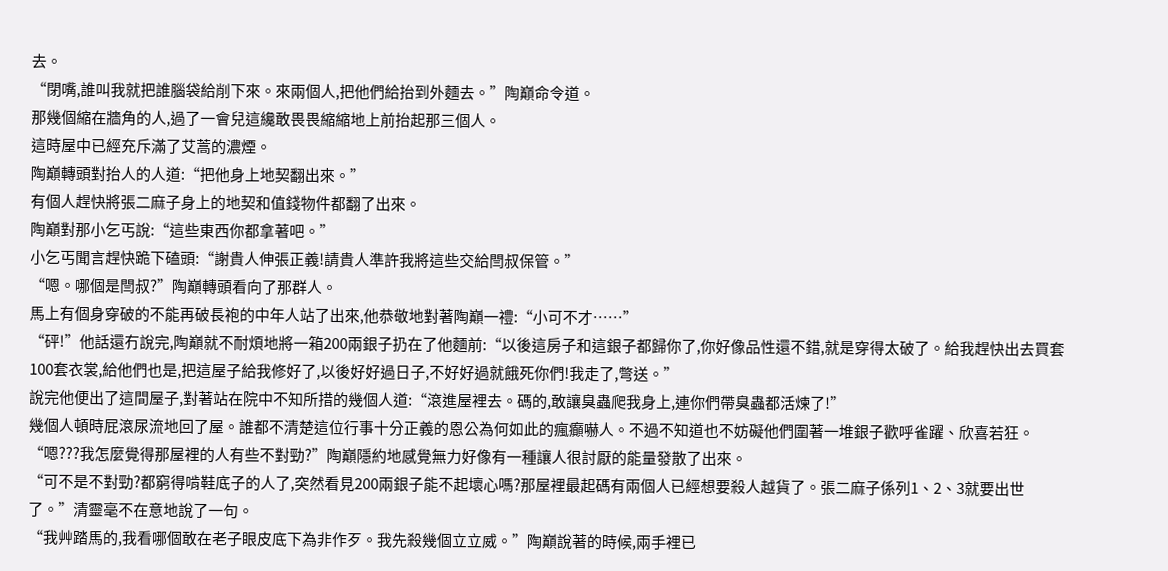去。
“閉嘴,誰叫我就把誰腦袋給削下來。來兩個人,把他們給抬到外麵去。”陶巔命令道。
那幾個縮在牆角的人,過了一會兒這纔敢畏畏縮縮地上前抬起那三個人。
這時屋中已經充斥滿了艾蒿的濃煙。
陶巔轉頭對抬人的人道:“把他身上地契翻出來。”
有個人趕快將張二麻子身上的地契和值錢物件都翻了出來。
陶巔對那小乞丐說:“這些東西你都拿著吧。”
小乞丐聞言趕快跪下磕頭:“謝貴人伸張正義!請貴人準許我將這些交給閆叔保管。”
“嗯。哪個是閆叔?”陶巔轉頭看向了那群人。
馬上有個身穿破的不能再破長袍的中年人站了出來,他恭敬地對著陶巔一禮:“小可不才……”
“砰!”他話還冇說完,陶巔就不耐煩地將一箱200兩銀子扔在了他麵前:“以後這房子和這銀子都歸你了,你好像品性還不錯,就是穿得太破了。給我趕快出去買套100套衣裳,給他們也是,把這屋子給我修好了,以後好好過日子,不好好過就餓死你們!我走了,彆送。”
說完他便出了這間屋子,對著站在院中不知所措的幾個人道:“滾進屋裡去。碼的,敢讓臭蟲爬我身上,連你們帶臭蟲都活煉了!”
幾個人頓時屁滾尿流地回了屋。誰都不清楚這位行事十分正義的恩公為何如此的瘋癲嚇人。不過不知道也不妨礙他們圍著一堆銀子歡呼雀躍、欣喜若狂。
“嗯???我怎麼覺得那屋裡的人有些不對勁?”陶巔隱約地感覺無力好像有一種讓人很討厭的能量發散了出來。
“可不是不對勁?都窮得啃鞋底子的人了,突然看見200兩銀子能不起壞心嗎?那屋裡最起碼有兩個人已經想要殺人越貨了。張二麻子係列1、2、3就要出世了。”清靈毫不在意地說了一句。
“我艸踏馬的,我看哪個敢在老子眼皮底下為非作歹。我先殺幾個立立威。”陶巔說著的時候,兩手裡已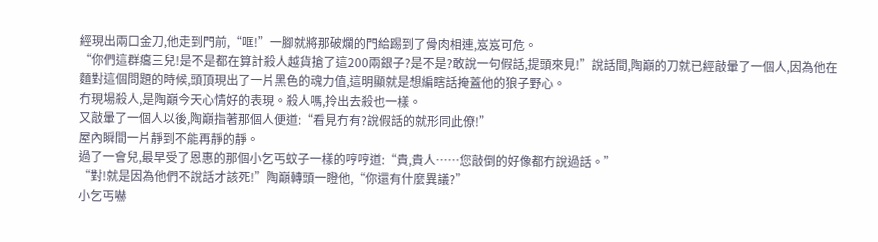經現出兩口金刀,他走到門前,“哐!”一腳就將那破爛的門給踢到了骨肉相連,岌岌可危。
“你們這群癟三兒!是不是都在算計殺人越貨搶了這200兩銀子?是不是?敢說一句假話,提頭來見!”說話間,陶巔的刀就已經敲暈了一個人,因為他在麵對這個問題的時候,頭頂現出了一片黑色的魂力值,這明顯就是想編瞎話掩蓋他的狼子野心。
冇現場殺人,是陶巔今天心情好的表現。殺人嗎,拎出去殺也一樣。
又敲暈了一個人以後,陶巔指著那個人便道:“看見冇有?說假話的就形同此僚!”
屋內瞬間一片靜到不能再靜的靜。
過了一會兒,最早受了恩惠的那個小乞丐蚊子一樣的哼哼道:“貴,貴人……您敲倒的好像都冇說過話。”
“對!就是因為他們不說話才該死!”陶巔轉頭一瞪他,“你還有什麼異議?”
小乞丐嚇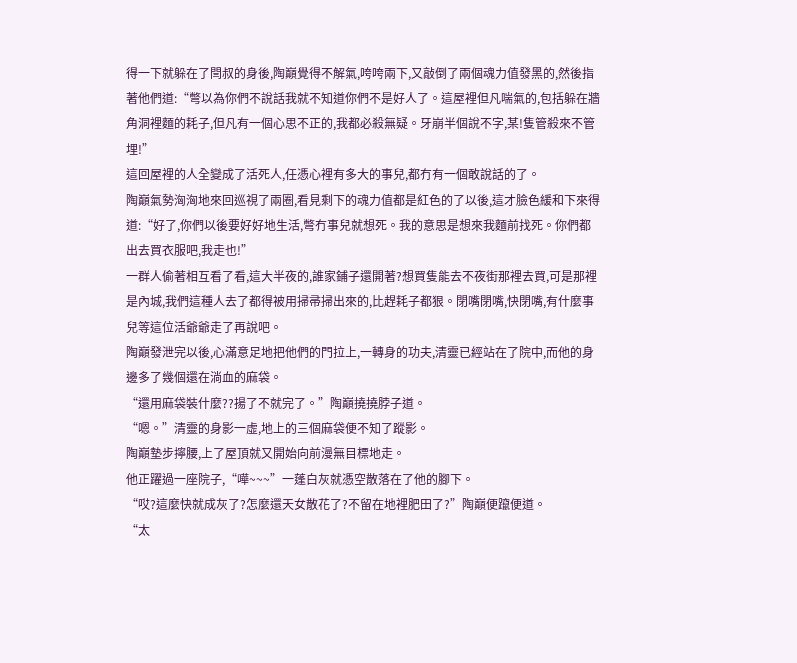得一下就躲在了閆叔的身後,陶巔覺得不解氣,咵咵兩下,又敲倒了兩個魂力值發黑的,然後指著他們道:“彆以為你們不說話我就不知道你們不是好人了。這屋裡但凡喘氣的,包括躲在牆角洞裡麵的耗子,但凡有一個心思不正的,我都必殺無疑。牙崩半個說不字,某!隻管殺來不管埋!”
這回屋裡的人全變成了活死人,任憑心裡有多大的事兒,都冇有一個敢說話的了。
陶巔氣勢洶洶地來回巡視了兩圈,看見剩下的魂力值都是紅色的了以後,這才臉色緩和下來得道:“好了,你們以後要好好地生活,彆冇事兒就想死。我的意思是想來我麵前找死。你們都出去買衣服吧,我走也!”
一群人偷著相互看了看,這大半夜的,誰家鋪子還開著?想買隻能去不夜街那裡去買,可是那裡是內城,我們這種人去了都得被用掃帚掃出來的,比趕耗子都狠。閉嘴閉嘴,快閉嘴,有什麼事兒等這位活爺爺走了再說吧。
陶巔發泄完以後,心滿意足地把他們的門拉上,一轉身的功夫,清靈已經站在了院中,而他的身邊多了幾個還在淌血的麻袋。
“還用麻袋裝什麼??揚了不就完了。”陶巔撓撓脖子道。
“嗯。”清靈的身影一虛,地上的三個麻袋便不知了蹤影。
陶巔墊步擰腰,上了屋頂就又開始向前漫無目標地走。
他正躍過一座院子,“嘩~~~”一蓬白灰就憑空散落在了他的腳下。
“哎?這麼快就成灰了?怎麼還天女散花了?不留在地裡肥田了?”陶巔便躥便道。
“太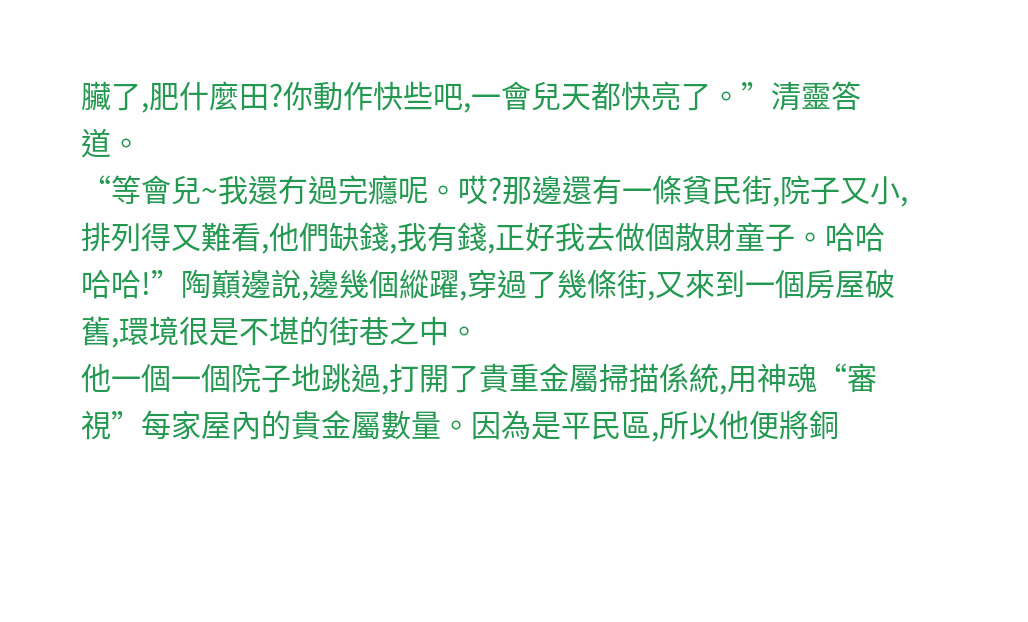臟了,肥什麼田?你動作快些吧,一會兒天都快亮了。”清靈答道。
“等會兒~我還冇過完癮呢。哎?那邊還有一條貧民街,院子又小,排列得又難看,他們缺錢,我有錢,正好我去做個散財童子。哈哈哈哈!”陶巔邊說,邊幾個縱躍,穿過了幾條街,又來到一個房屋破舊,環境很是不堪的街巷之中。
他一個一個院子地跳過,打開了貴重金屬掃描係統,用神魂“審視”每家屋內的貴金屬數量。因為是平民區,所以他便將銅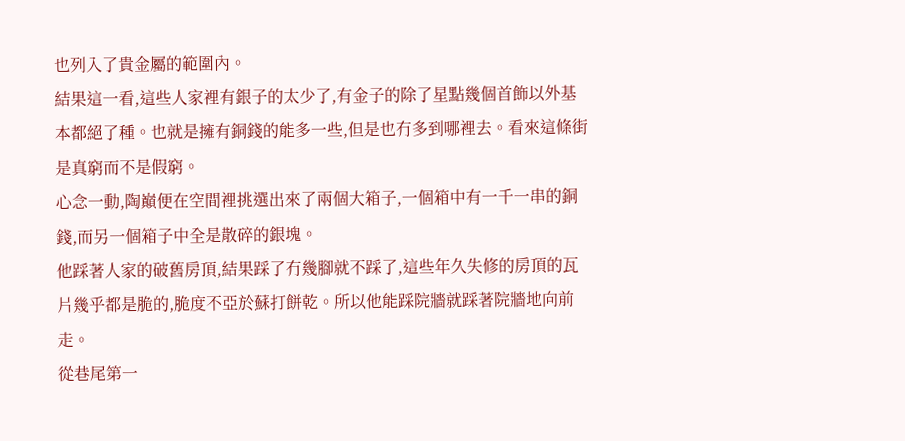也列入了貴金屬的範圍內。
結果這一看,這些人家裡有銀子的太少了,有金子的除了星點幾個首飾以外基本都絕了種。也就是擁有銅錢的能多一些,但是也冇多到哪裡去。看來這條街是真窮而不是假窮。
心念一動,陶巔便在空間裡挑選出來了兩個大箱子,一個箱中有一千一串的銅錢,而另一個箱子中全是散碎的銀塊。
他踩著人家的破舊房頂,結果踩了冇幾腳就不踩了,這些年久失修的房頂的瓦片幾乎都是脆的,脆度不亞於蘇打餅乾。所以他能踩院牆就踩著院牆地向前走。
從巷尾第一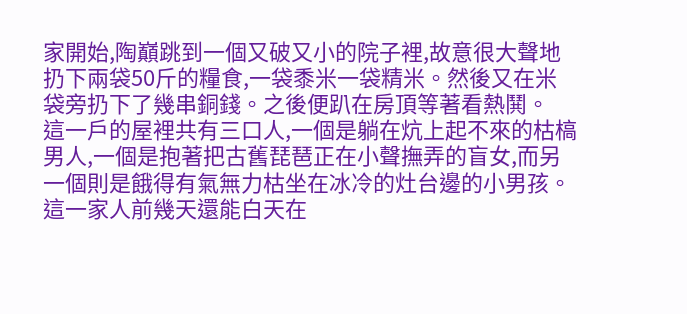家開始,陶巔跳到一個又破又小的院子裡,故意很大聲地扔下兩袋50斤的糧食,一袋黍米一袋精米。然後又在米袋旁扔下了幾串銅錢。之後便趴在房頂等著看熱鬨。
這一戶的屋裡共有三口人,一個是躺在炕上起不來的枯槁男人,一個是抱著把古舊琵琶正在小聲撫弄的盲女,而另一個則是餓得有氣無力枯坐在冰冷的灶台邊的小男孩。
這一家人前幾天還能白天在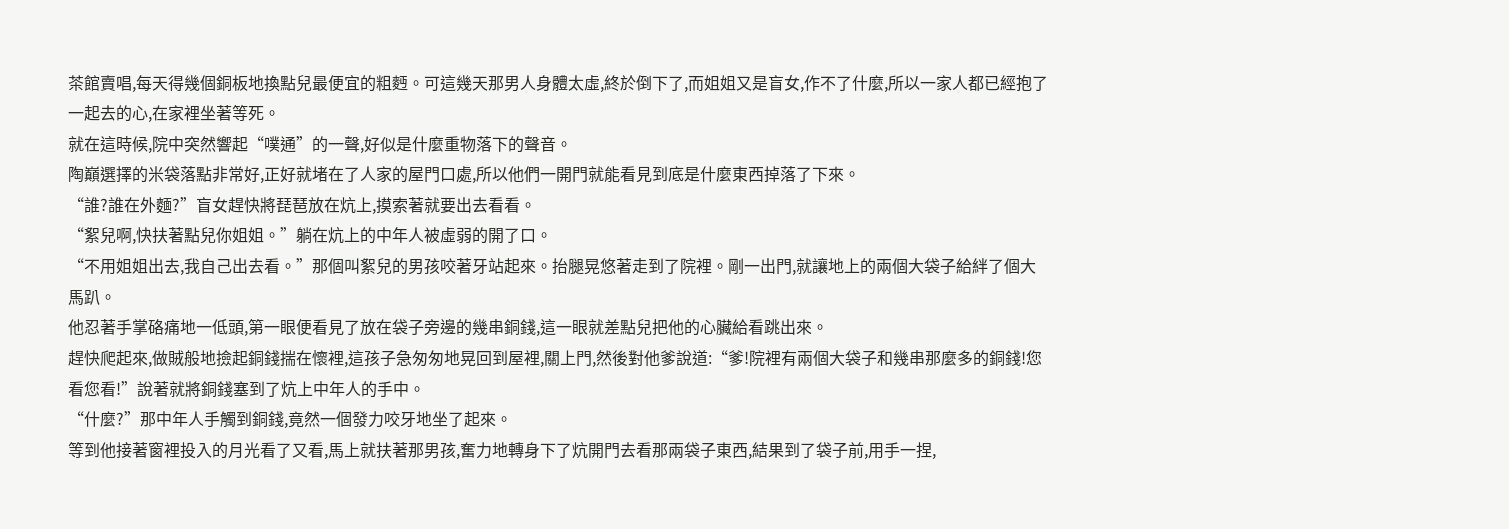茶館賣唱,每天得幾個銅板地換點兒最便宜的粗麪。可這幾天那男人身體太虛,終於倒下了,而姐姐又是盲女,作不了什麼,所以一家人都已經抱了一起去的心,在家裡坐著等死。
就在這時候,院中突然響起“噗通”的一聲,好似是什麼重物落下的聲音。
陶巔選擇的米袋落點非常好,正好就堵在了人家的屋門口處,所以他們一開門就能看見到底是什麼東西掉落了下來。
“誰?誰在外麵?”盲女趕快將琵琶放在炕上,摸索著就要出去看看。
“絮兒啊,快扶著點兒你姐姐。”躺在炕上的中年人被虛弱的開了口。
“不用姐姐出去,我自己出去看。”那個叫絮兒的男孩咬著牙站起來。抬腿晃悠著走到了院裡。剛一出門,就讓地上的兩個大袋子給絆了個大馬趴。
他忍著手掌硌痛地一低頭,第一眼便看見了放在袋子旁邊的幾串銅錢,這一眼就差點兒把他的心臟給看跳出來。
趕快爬起來,做賊般地撿起銅錢揣在懷裡,這孩子急匆匆地晃回到屋裡,關上門,然後對他爹說道:“爹!院裡有兩個大袋子和幾串那麼多的銅錢!您看您看!”說著就將銅錢塞到了炕上中年人的手中。
“什麼?”那中年人手觸到銅錢,竟然一個發力咬牙地坐了起來。
等到他接著窗裡投入的月光看了又看,馬上就扶著那男孩,奮力地轉身下了炕開門去看那兩袋子東西,結果到了袋子前,用手一捏,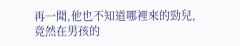再一聞,他也不知道哪裡來的勁兒,竟然在男孩的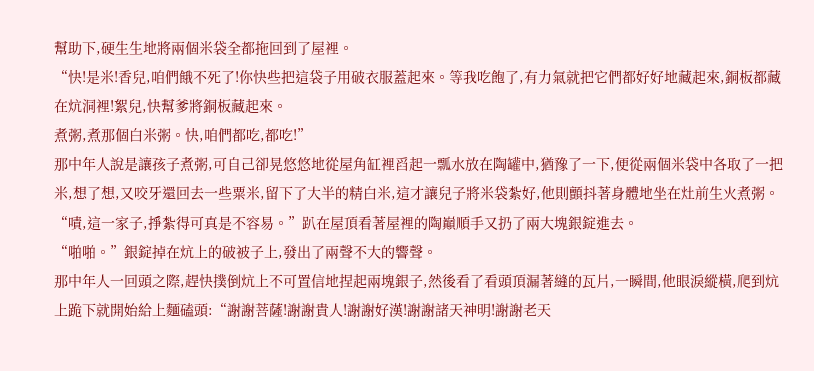幫助下,硬生生地將兩個米袋全都拖回到了屋裡。
“快!是米!香兒,咱們餓不死了!你快些把這袋子用破衣服蓋起來。等我吃飽了,有力氣就把它們都好好地藏起來,銅板都藏在炕洞裡!絮兒,快幫爹將銅板藏起來。
煮粥,煮那個白米粥。快,咱們都吃,都吃!”
那中年人說是讓孩子煮粥,可自己卻晃悠悠地從屋角缸裡舀起一瓢水放在陶罐中,猶豫了一下,便從兩個米袋中各取了一把米,想了想,又咬牙還回去一些粟米,留下了大半的精白米,這才讓兒子將米袋紮好,他則顫抖著身體地坐在灶前生火煮粥。
“嘖,這一家子,掙紮得可真是不容易。”趴在屋頂看著屋裡的陶巔順手又扔了兩大塊銀錠進去。
“啪啪。”銀錠掉在炕上的破被子上,發出了兩聲不大的響聲。
那中年人一回頭之際,趕快撲倒炕上不可置信地捏起兩塊銀子,然後看了看頭頂漏著縫的瓦片,一瞬間,他眼淚縱橫,爬到炕上跪下就開始給上麵磕頭:“謝謝菩薩!謝謝貴人!謝謝好漢!謝謝諸天神明!謝謝老天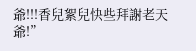爺!!!香兒絮兒快些拜謝老天爺!”